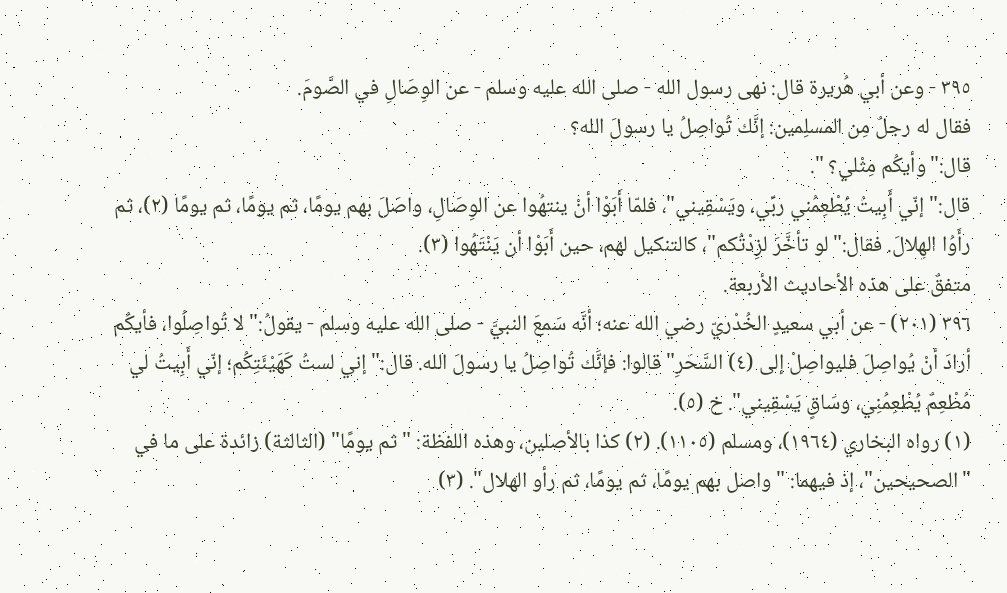٣٩٥ - وعن أبي هُريرة قال: نهى رسول الله - صلى الله عليه وسلم - عن الوِصَالِ في الصَّومَ.
فقال له رجلٌ مِن المسلِمين: إنَّك تُواصِلُ يا رسولَ الله؟
قال:"وأيكُم مِثْلي؟ ".
قال:"إنّي أَبِيتُ يُطْعِمُني ربِّي، ويَسْقِيني"، فلمّا أَبَوْا أنْ ينتهُوا عن الوِصَالِ، واصَلَ بهم يومًا، ثم يومًا، ثم يومًا (٢)، ثم رأَوُا الهِلالَ. فقال:"لو تأخَّرَ لزِدْتُكم"، كالتنكيل لهم، حين أَبَوْا أن يَنْتَهُوا (٣).
متفقٌ على هذه الأحاديث الأربعة.
٣٩٦ (٢٠١) - عن أبي سعيدٍ الخُدْريّ رضي الله عنه؛ أنَّه سَمعَ النبيَّ - صلى الله عليه وسلم - يقولُ:"لا تُواصِلُوا، فأيكُم أرادَ أنْ يُواصِلَ فليواصِلْ إلى (٤) السَّحَرِ" قالوا: فإنَّك تُواصِلُ يا رسولَ الله. قال:"إني لستُ كَهَيْئَتِكُم؛ إنّي أَبِيتُ لي مُطْعِمٌ يُطْعِمُنِي، وسَاقٍ يَسْقِيني". خ (٥).
(١) رواه البخاري (١٩٦٤)، ومسلم (١١٠٥). (٢) كذا بالأصلين، وهذه اللفظة: "ثم يومًا" (الثالثة) زائدة على ما في "الصحيحين"، إذ فيهما: "واصل بهم يومًا، ثم يومًا، ثم رأو الهلال". (٣)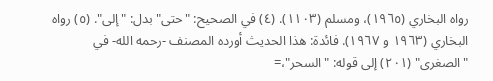رواه البخاري (١٩٦٥)، ومسلم (١١٠٣). (٤) في الصحيح: "حتى" بدل: "إلى". (٥) رواه البخاري (١٩٦٣ و ١٩٦٧). فائدة: هذا الحديث أورده المصنف -رحمه الله- في "الصغرى" (٢٠١) إلى قوله: "السحر"،=